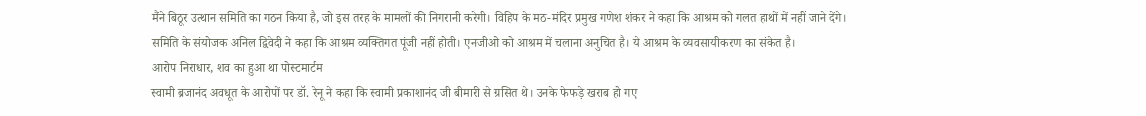मैंने बिठूर उत्थान समिति का गठन किया है, जो इस तरह के मामलों की निगरानी करेगी। विहिप के मठ-मंदिर प्रमुख गणेश शंकर ने कहा कि आश्रम को गलत हाथों में नहीं जाने देंगे। समिति के संयोजक अनिल द्विवेदी ने कहा कि आश्रम व्यक्तिगत पूंजी नहीं होती। एनजीओ को आश्रम में चलाना अनुचित है। ये आश्रम के व्यवसायीकरण का संकेत है।
आरोप निराधार, शव का हुआ था पोस्टमार्टम
स्वामी ब्रजानंद अवधूत के आरोपों पर डॉ. रेनू ने कहा कि स्वामी प्रकाशानंद जी बीमारी से ग्रसित थे। उनके फेफड़े खराब हो गए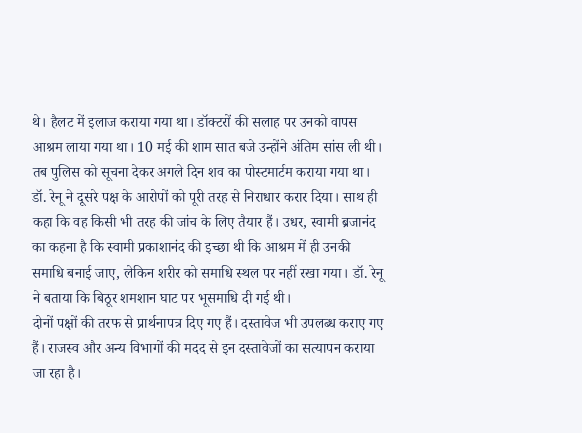थे। हैलट में इलाज कराया गया था। डॉक्टरों की सलाह पर उनको वापस आश्रम लाया गया था। 10 मई की शाम सात बजे उन्होंने अंतिम सांस ली थी। तब पुलिस को सूचना देकर अगले दिन शव का पोस्टमार्टम कराया गया था।
डॉ. रेनू ने दूसरे पक्ष के आरोपों को पूरी तरह से निराधार करार दिया। साथ ही कहा कि वह किसी भी तरह की जांच के लिए तैयार हैं। उधर, स्वामी ब्रजानंद का कहना है कि स्वामी प्रकाशानंद की इच्छा थी कि आश्रम में ही उनकी समाधि बनाई जाए, लेकिन शरीर को समाधि स्थल पर नहीं रखा गया। डॉ. रेनू ने बताया कि बिठूर शमशान घाट पर भूसमाधि दी गई थी।
दोनों पक्षों की तरफ से प्रार्थनापत्र दिए गए हैं। दस्तावेज भी उपलब्ध कराए गए हैं। राजस्व और अन्य विभागों की मदद से इन दस्तावेजों का सत्यापन कराया जा रहा है।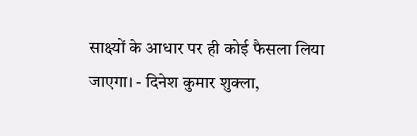साक्ष्यों के आधार पर ही कोई फैसला लिया जाएगा। - दिनेश कुमार शुक्ला,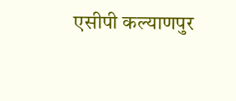एसीपी कल्याणपुर